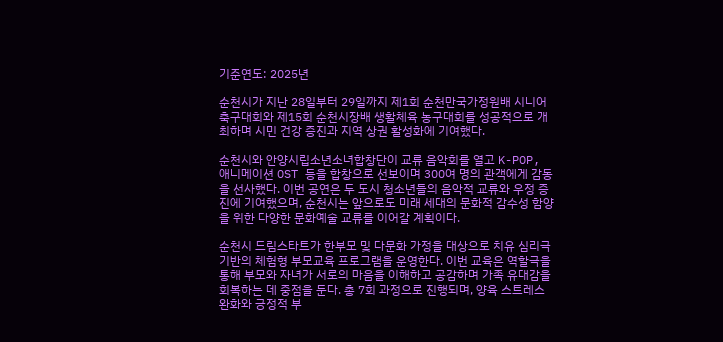기준연도: 2025년

순천시가 지난 28일부터 29일까지 제1회 순천만국가정원배 시니어 축구대회와 제15회 순천시장배 생활체육 농구대회를 성공적으로 개최하며 시민 건강 증진과 지역 상권 활성화에 기여했다.

순천시와 안양시립소년소녀합창단이 교류 음악회를 열고 K-POP, 애니메이션 OST 등을 합창으로 선보이며 300여 명의 관객에게 감동을 선사했다. 이번 공연은 두 도시 청소년들의 음악적 교류와 우정 증진에 기여했으며, 순천시는 앞으로도 미래 세대의 문화적 감수성 함양을 위한 다양한 문화예술 교류를 이어갈 계획이다.

순천시 드림스타트가 한부모 및 다문화 가정을 대상으로 치유 심리극 기반의 체험형 부모교육 프로그램을 운영한다. 이번 교육은 역할극을 통해 부모와 자녀가 서로의 마음을 이해하고 공감하며 가족 유대감을 회복하는 데 중점을 둔다. 총 7회 과정으로 진행되며, 양육 스트레스 완화와 긍정적 부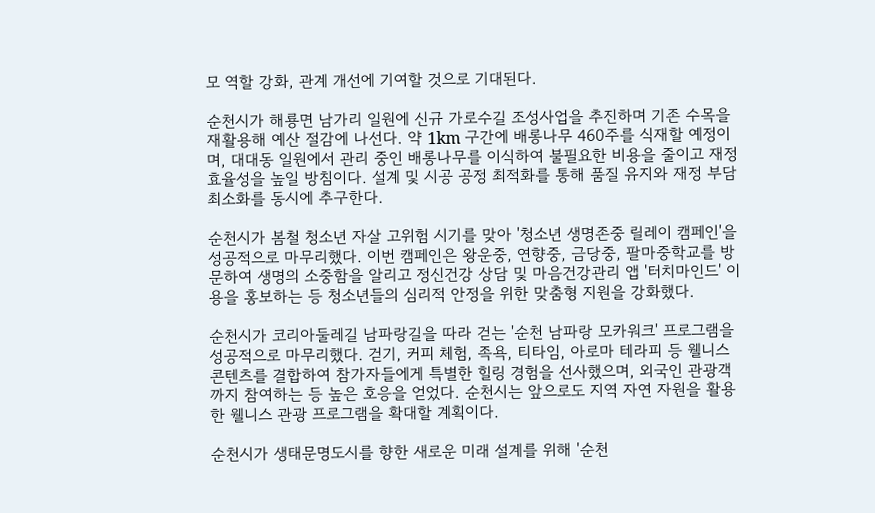모 역할 강화, 관계 개선에 기여할 것으로 기대된다.

순천시가 해룡면 남가리 일원에 신규 가로수길 조성사업을 추진하며 기존 수목을 재활용해 예산 절감에 나선다. 약 1km 구간에 배롱나무 460주를 식재할 예정이며, 대대동 일원에서 관리 중인 배롱나무를 이식하여 불필요한 비용을 줄이고 재정 효율성을 높일 방침이다. 설계 및 시공 공정 최적화를 통해 품질 유지와 재정 부담 최소화를 동시에 추구한다.

순천시가 봄철 청소년 자살 고위험 시기를 맞아 '청소년 생명존중 릴레이 캠페인'을 성공적으로 마무리했다. 이번 캠페인은 왕운중, 연향중, 금당중, 팔마중학교를 방문하여 생명의 소중함을 알리고 정신건강 상담 및 마음건강관리 앱 '터치마인드' 이용을 홍보하는 등 청소년들의 심리적 안정을 위한 맞춤형 지원을 강화했다.

순천시가 코리아둘레길 남파랑길을 따라 걷는 '순천 남파랑 모카워크' 프로그램을 성공적으로 마무리했다. 걷기, 커피 체험, 족욕, 티타임, 아로마 테라피 등 웰니스 콘텐츠를 결합하여 참가자들에게 특별한 힐링 경험을 선사했으며, 외국인 관광객까지 참여하는 등 높은 호응을 얻었다. 순천시는 앞으로도 지역 자연 자원을 활용한 웰니스 관광 프로그램을 확대할 계획이다.

순천시가 생태문명도시를 향한 새로운 미래 설계를 위해 '순천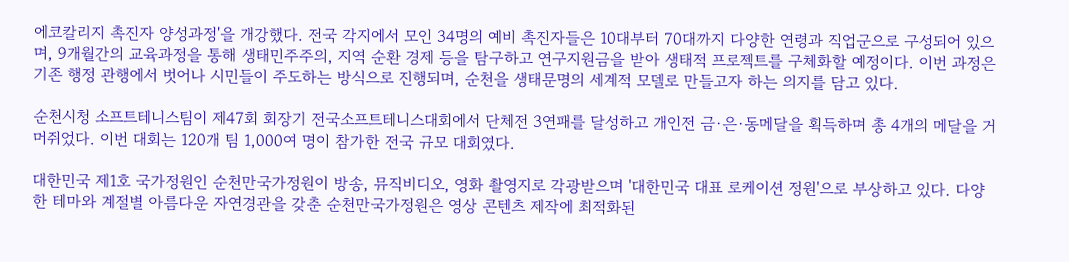에코칼리지 촉진자 양성과정'을 개강했다. 전국 각지에서 모인 34명의 예비 촉진자들은 10대부터 70대까지 다양한 연령과 직업군으로 구성되어 있으며, 9개월간의 교육과정을 통해 생태민주주의, 지역 순환 경제 등을 탐구하고 연구지원금을 받아 생태적 프로젝트를 구체화할 예정이다. 이번 과정은 기존 행정 관행에서 벗어나 시민들이 주도하는 방식으로 진행되며, 순천을 생태문명의 세계적 모델로 만들고자 하는 의지를 담고 있다.

순천시청 소프트테니스팀이 제47회 회장기 전국소프트테니스대회에서 단체전 3연패를 달성하고 개인전 금·은·동메달을 획득하며 총 4개의 메달을 거머쥐었다. 이번 대회는 120개 팀 1,000여 명이 참가한 전국 규모 대회였다.

대한민국 제1호 국가정원인 순천만국가정원이 방송, 뮤직비디오, 영화 촬영지로 각광받으며 '대한민국 대표 로케이션 정원'으로 부상하고 있다. 다양한 테마와 계절별 아름다운 자연경관을 갖춘 순천만국가정원은 영상 콘텐츠 제작에 최적화된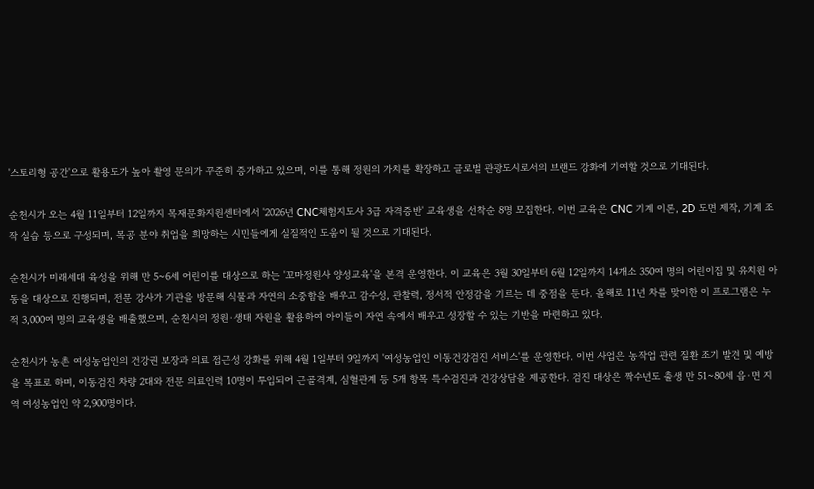'스토리형 공간'으로 활용도가 높아 촬영 문의가 꾸준히 증가하고 있으며, 이를 통해 정원의 가치를 확장하고 글로벌 관광도시로서의 브랜드 강화에 기여할 것으로 기대된다.

순천시가 오는 4월 11일부터 12일까지 목재문화지원센터에서 '2026년 CNC체험지도사 3급 자격증반' 교육생을 선착순 8명 모집한다. 이번 교육은 CNC 기계 이론, 2D 도면 제작, 기계 조작 실습 등으로 구성되며, 목공 분야 취업을 희망하는 시민들에게 실질적인 도움이 될 것으로 기대된다.

순천시가 미래세대 육성을 위해 만 5~6세 어린이를 대상으로 하는 '꼬마정원사 양성교육'을 본격 운영한다. 이 교육은 3월 30일부터 6월 12일까지 14개소 350여 명의 어린이집 및 유치원 아동을 대상으로 진행되며, 전문 강사가 기관을 방문해 식물과 자연의 소중함을 배우고 감수성, 관찰력, 정서적 안정감을 기르는 데 중점을 둔다. 올해로 11년 차를 맞이한 이 프로그램은 누적 3,000여 명의 교육생을 배출했으며, 순천시의 정원·생태 자원을 활용하여 아이들이 자연 속에서 배우고 성장할 수 있는 기반을 마련하고 있다.

순천시가 농촌 여성농업인의 건강권 보장과 의료 접근성 강화를 위해 4월 1일부터 9일까지 '여성농업인 이동건강검진 서비스'를 운영한다. 이번 사업은 농작업 관련 질환 조기 발견 및 예방을 목표로 하며, 이동검진 차량 2대와 전문 의료인력 10명이 투입되어 근골격계, 심혈관계 등 5개 항목 특수검진과 건강상담을 제공한다. 검진 대상은 짝수년도 출생 만 51~80세 읍·면 지역 여성농업인 약 2,900명이다.